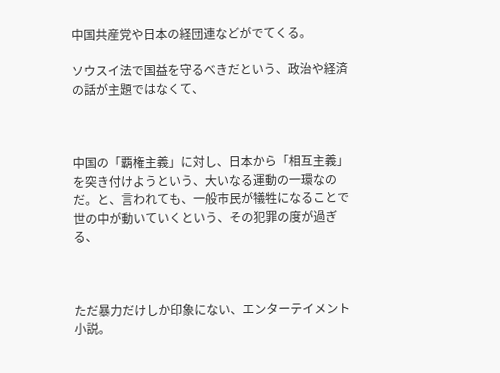中国共産党や日本の経団連などがでてくる。

ソウスイ法で国益を守るべきだという、政治や経済の話が主題ではなくて、



中国の「覇権主義」に対し、日本から「相互主義」を突き付けようという、大いなる運動の一環なのだ。と、言われても、一般市民が犠牲になることで世の中が動いていくという、その犯罪の度が過ぎる、



ただ暴力だけしか印象にない、エンターテイメント小説。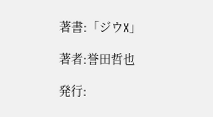著書:「ジウX」

著者:誉田哲也

発行: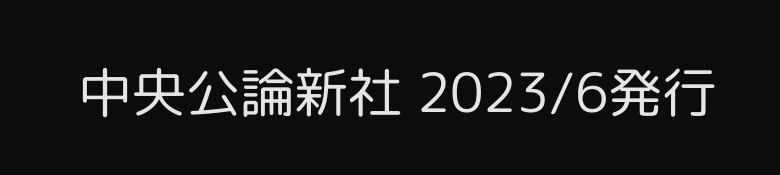中央公論新社 2023/6発行